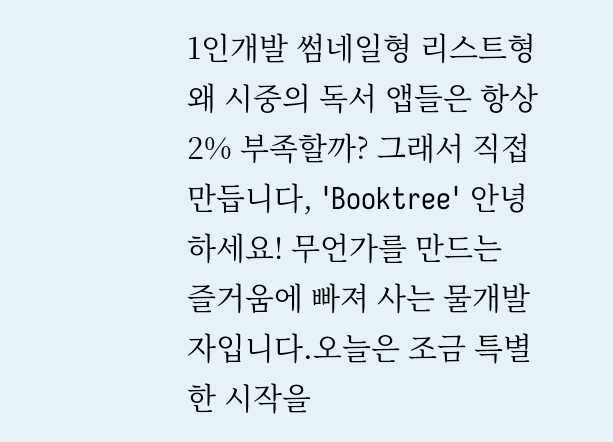1인개발 썸네일형 리스트형 왜 시중의 독서 앱들은 항상 2% 부족할까? 그래서 직접 만듭니다, 'Booktree' 안녕하세요! 무언가를 만드는 즐거움에 빠져 사는 물개발자입니다.오늘은 조금 특별한 시작을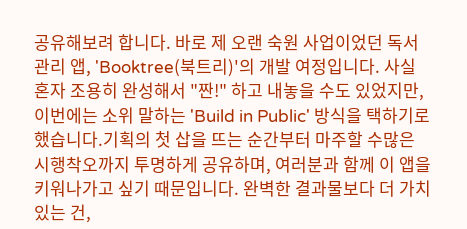공유해보려 합니다. 바로 제 오랜 숙원 사업이었던 독서 관리 앱, 'Booktree(북트리)'의 개발 여정입니다. 사실 혼자 조용히 완성해서 "짠!" 하고 내놓을 수도 있었지만, 이번에는 소위 말하는 'Build in Public' 방식을 택하기로 했습니다.기획의 첫 삽을 뜨는 순간부터 마주할 수많은 시행착오까지 투명하게 공유하며, 여러분과 함께 이 앱을 키워나가고 싶기 때문입니다. 완벽한 결과물보다 더 가치 있는 건,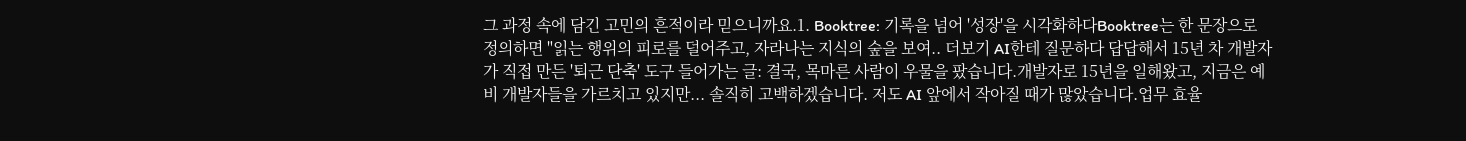그 과정 속에 담긴 고민의 흔적이라 믿으니까요.1. Booktree: 기록을 넘어 '성장'을 시각화하다Booktree는 한 문장으로 정의하면 "읽는 행위의 피로를 덜어주고, 자라나는 지식의 숲을 보여.. 더보기 AI한테 질문하다 답답해서 15년 차 개발자가 직접 만든 '퇴근 단축' 도구 들어가는 글: 결국, 목마른 사람이 우물을 팠습니다.개발자로 15년을 일해왔고, 지금은 예비 개발자들을 가르치고 있지만... 솔직히 고백하겠습니다. 저도 AI 앞에서 작아질 때가 많았습니다.업무 효율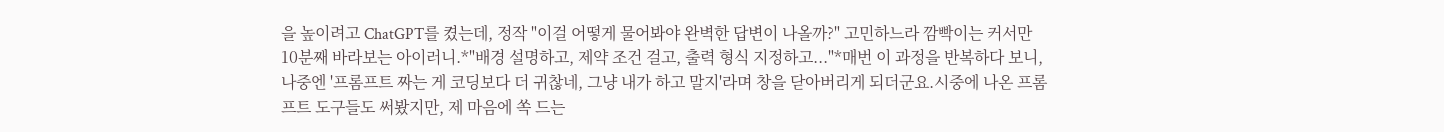을 높이려고 ChatGPT를 켰는데, 정작 "이걸 어떻게 물어봐야 완벽한 답변이 나올까?" 고민하느라 깜빡이는 커서만 10분째 바라보는 아이러니.*"배경 설명하고, 제약 조건 걸고, 출력 형식 지정하고..."*매번 이 과정을 반복하다 보니, 나중엔 '프롬프트 짜는 게 코딩보다 더 귀찮네, 그냥 내가 하고 말지'라며 창을 닫아버리게 되더군요.시중에 나온 프롬프트 도구들도 써봤지만, 제 마음에 쏙 드는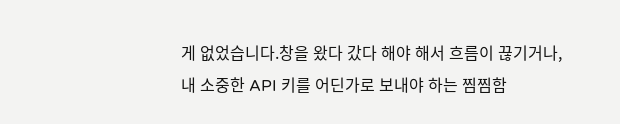게 없었습니다.창을 왔다 갔다 해야 해서 흐름이 끊기거나, 내 소중한 API 키를 어딘가로 보내야 하는 찜찜함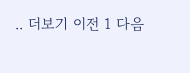.. 더보기 이전 1 다음